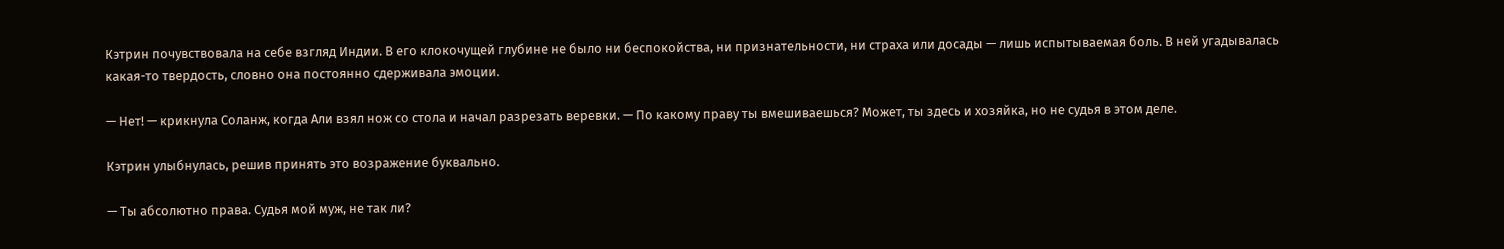Кэтрин почувствовала на себе взгляд Индии. В его клокочущей глубине не было ни беспокойства, ни признательности, ни страха или досады — лишь испытываемая боль. В ней угадывалась какая-то твердость, словно она постоянно сдерживала эмоции.

— Нет! — крикнула Соланж, когда Али взял нож со стола и начал разрезать веревки. — По какому праву ты вмешиваешься? Может, ты здесь и хозяйка, но не судья в этом деле.

Кэтрин улыбнулась, решив принять это возражение буквально.

— Ты абсолютно права. Судья мой муж, не так ли?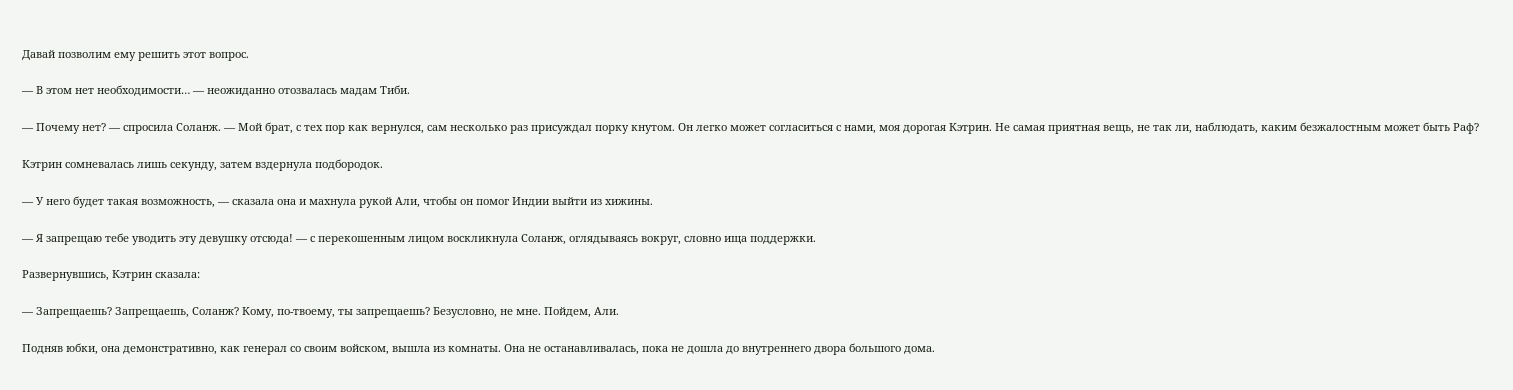Давай позволим ему решить этот вопрос.

— В этом нет необходимости… — неожиданно отозвалась мадам Тиби.

— Почему нет? — спросила Соланж. — Мой брат, с тех пор как вернулся, сам несколько раз присуждал порку кнутом. Он легко может согласиться с нами, моя дорогая Кэтрин. Не самая приятная вещь, не так ли, наблюдать, каким безжалостным может быть Раф?

Кэтрин сомневалась лишь секунду, затем вздернула подбородок.

— У него будет такая возможность, — сказала она и махнула рукой Али, чтобы он помог Индии выйти из хижины.

— Я запрещаю тебе уводить эту девушку отсюда! — с перекошенным лицом воскликнула Соланж, оглядываясь вокруг, словно ища поддержки.

Развернувшись, Кэтрин сказала:

— Запрещаешь? Запрещаешь, Соланж? Кому, по-твоему, ты запрещаешь? Безусловно, не мне. Пойдем, Али.

Подняв юбки, она демонстративно, как генерал со своим войском, вышла из комнаты. Она не останавливалась, пока не дошла до внутреннего двора большого дома.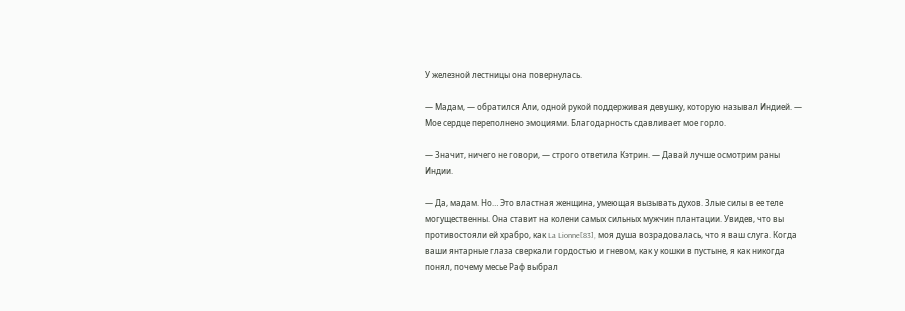У железной лестницы она повернулась.

— Мадам, — обратился Али, одной рукой поддерживая девушку, которую называл Индией. — Мое сердце переполнено эмоциями. Благодарность сдавливает мое горло.

— Значит, ничего не говори, — строго ответила Кэтрин. — Давай лучше осмотрим раны Индии.

— Да, мадам. Но… Это властная женщина, умеющая вызывать духов. Злые силы в ее теле могущественны. Она ставит на колени самых сильных мужчин плантации. Увидев, что вы противостояли ей храбро, как La Lionne[83], моя душа возрадовалась, что я ваш слуга. Когда ваши янтарные глаза сверкали гордостью и гневом, как у кошки в пустыне, я как никогда понял, почему месье Раф выбрал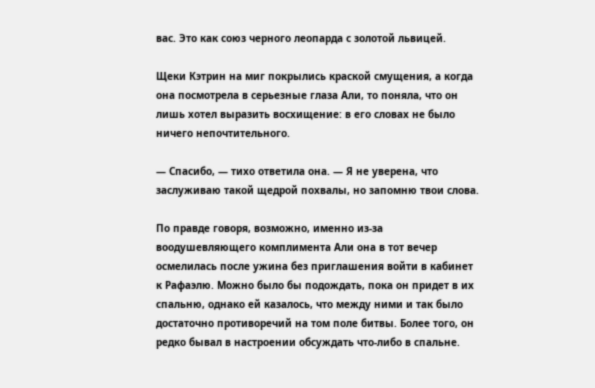вас. Это как союз черного леопарда с золотой львицей.

Щеки Кэтрин на миг покрылись краской смущения, а когда она посмотрела в серьезные глаза Али, то поняла, что он лишь хотел выразить восхищение: в его словах не было ничего непочтительного.

— Спасибо, — тихо ответила она. — Я не уверена, что заслуживаю такой щедрой похвалы, но запомню твои слова.

По правде говоря, возможно, именно из-за воодушевляющего комплимента Али она в тот вечер осмелилась после ужина без приглашения войти в кабинет к Рафаэлю. Можно было бы подождать, пока он придет в их спальню, однако ей казалось, что между ними и так было достаточно противоречий на том поле битвы. Более того, он редко бывал в настроении обсуждать что-либо в спальне.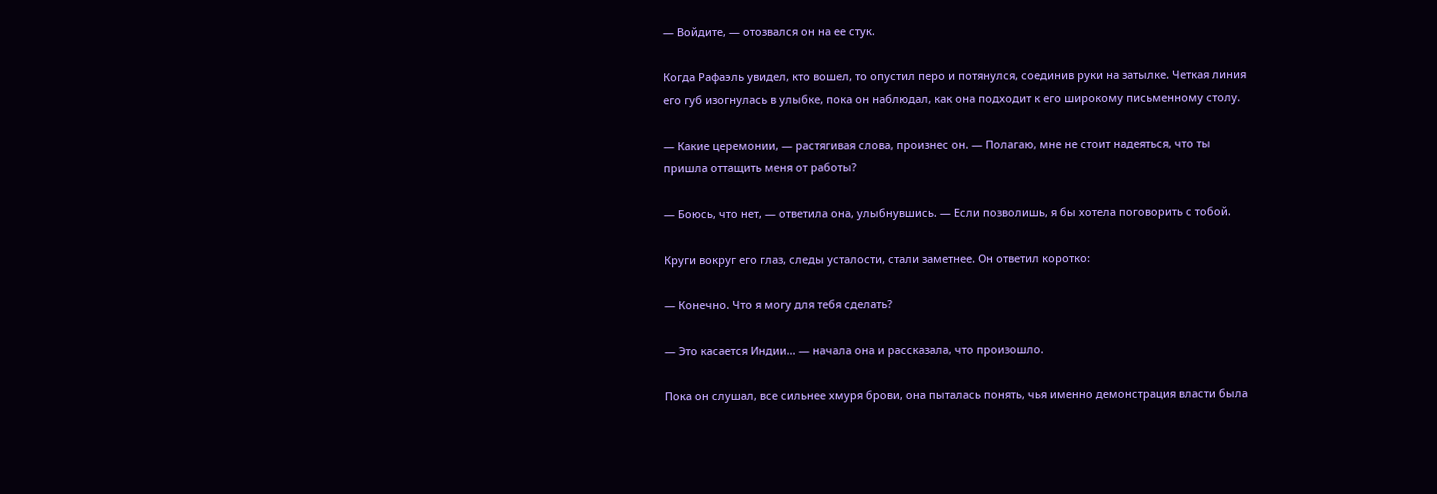— Войдите, — отозвался он на ее стук.

Когда Рафаэль увидел, кто вошел, то опустил перо и потянулся, соединив руки на затылке. Четкая линия его губ изогнулась в улыбке, пока он наблюдал, как она подходит к его широкому письменному столу.

— Какие церемонии, — растягивая слова, произнес он. — Полагаю, мне не стоит надеяться, что ты пришла оттащить меня от работы?

— Боюсь, что нет, — ответила она, улыбнувшись. — Если позволишь, я бы хотела поговорить с тобой.

Круги вокруг его глаз, следы усталости, стали заметнее. Он ответил коротко:

— Конечно. Что я могу для тебя сделать?

— Это касается Индии… — начала она и рассказала, что произошло.

Пока он слушал, все сильнее хмуря брови, она пыталась понять, чья именно демонстрация власти была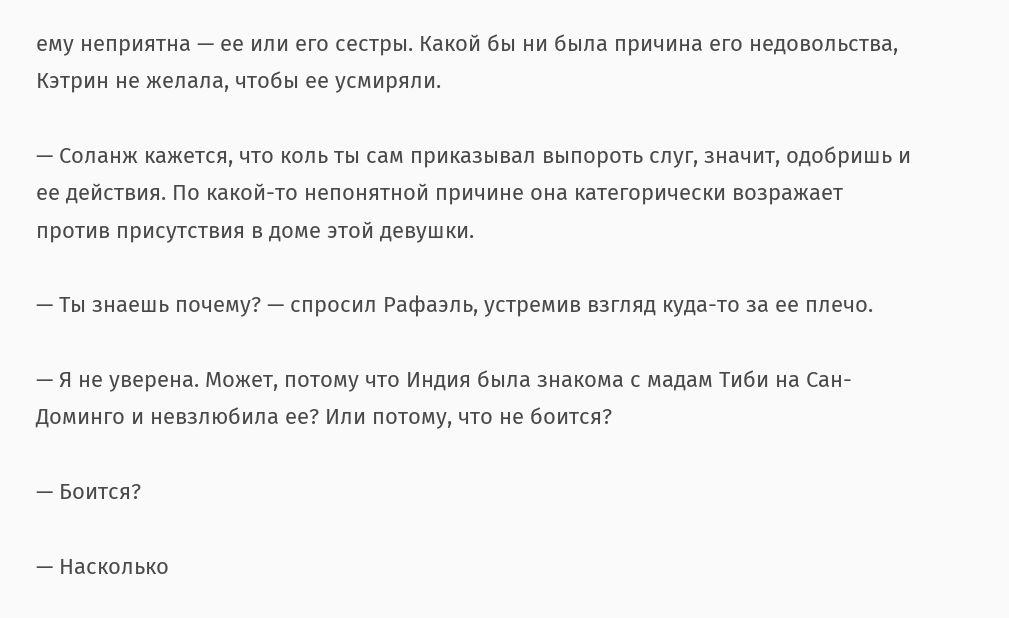ему неприятна — ее или его сестры. Какой бы ни была причина его недовольства, Кэтрин не желала, чтобы ее усмиряли.

— Соланж кажется, что коль ты сам приказывал выпороть слуг, значит, одобришь и ее действия. По какой-то непонятной причине она категорически возражает против присутствия в доме этой девушки.

— Ты знаешь почему? — спросил Рафаэль, устремив взгляд куда-то за ее плечо.

— Я не уверена. Может, потому что Индия была знакома с мадам Тиби на Сан-Доминго и невзлюбила ее? Или потому, что не боится?

— Боится?

— Насколько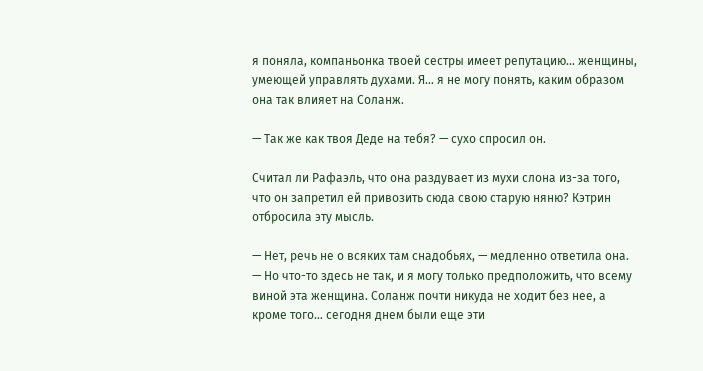я поняла, компаньонка твоей сестры имеет репутацию… женщины, умеющей управлять духами. Я… я не могу понять, каким образом она так влияет на Соланж.

— Так же как твоя Деде на тебя? — сухо спросил он.

Считал ли Рафаэль, что она раздувает из мухи слона из-за того, что он запретил ей привозить сюда свою старую няню? Кэтрин отбросила эту мысль.

— Нет, речь не о всяких там снадобьях, — медленно ответила она. — Но что-то здесь не так, и я могу только предположить, что всему виной эта женщина. Соланж почти никуда не ходит без нее, а кроме того… сегодня днем были еще эти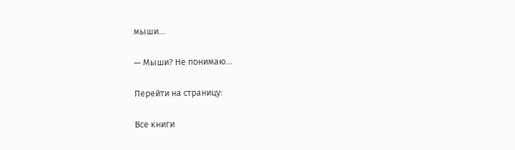мыши…

— Мыши? Не понимаю…

Перейти на страницу:

Все книги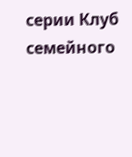серии Клуб семейного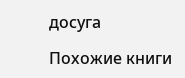досуга

Похожие книги